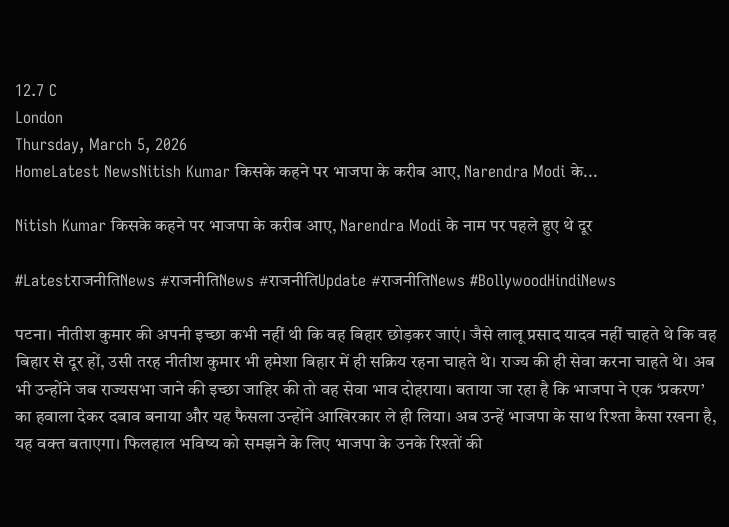12.7 C
London
Thursday, March 5, 2026
HomeLatest NewsNitish Kumar किसके कहने पर भाजपा के करीब आए, Narendra Modi के...

Nitish Kumar किसके कहने पर भाजपा के करीब आए, Narendra Modi के नाम पर पहले हुए थे दूर

#LatestराजनीतिNews #राजनीतिNews #राजनीतिUpdate #राजनीतिNews #BollywoodHindiNews

पटना। नीतीश कुमार की अपनी इच्छा कभी नहीं थी कि वह बिहार छोड़कर जाएं। जैसे लालू प्रसाद यादव नहीं चाहते थे कि वह बिहार से दूर हों, उसी तरह नीतीश कुमार भी हमेशा बिहार में ही सक्रिय रहना चाहते थे। राज्य की ही सेवा करना चाहते थे। अब भी उन्होंने जब राज्यसभा जाने की इच्छा जाहिर की तो वह सेवा भाव दोहराया। बताया जा रहा है कि भाजपा ने एक ‘प्रकरण’ का हवाला देकर दबाव बनाया और यह फैसला उन्होंने आखिरकार ले ही लिया। अब उन्हें भाजपा के साथ रिश्ता कैसा रखना है, यह वक्त बताएगा। फिलहाल भविष्य को समझने के लिए भाजपा के उनके रिश्तों की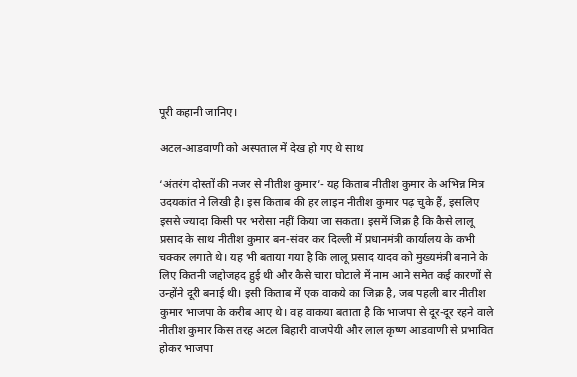पूरी कहानी जानिए।

अटल-आडवाणी को अस्पताल में देख हो गए थे साथ

‘अंतरंग दोस्तों की नजर से नीतीश कुमार’- यह किताब नीतीश कुमार के अभिन्न मित्र उदयकांत ने लिखी है। इस किताब की हर लाइन नीतीश कुमार पढ़ चुके हैं, इसलिए इससे ज्यादा किसी पर भरोसा नहीं किया जा सकता। इसमें जिक्र है कि कैसे लालू प्रसाद के साथ नीतीश कुमार बन-संवर कर दिल्ली में प्रधानमंत्री कार्यालय के कभी चक्कर लगाते थे। यह भी बताया गया है कि लालू प्रसाद यादव को मुख्यमंत्री बनाने के लिए कितनी जद्दोजहद हुई थी और कैसे चारा घोटाले में नाम आने समेत कई कारणों से उन्होंने दूरी बनाई थी। इसी किताब में एक वाकये का जिक्र है, जब पहली बार नीतीश कुमार भाजपा के करीब आए थे। वह वाकया बताता है कि भाजपा से दूर-दूर रहने वाले नीतीश कुमार किस तरह अटल बिहारी वाजपेयी और लाल कृष्ण आडवाणी से प्रभावित होकर भाजपा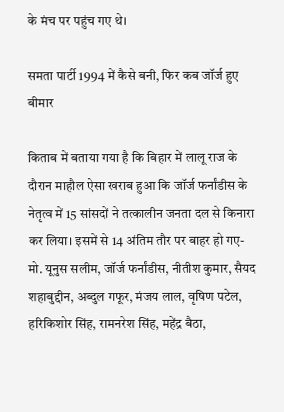के मंच पर पहुंच गए थे।

समता पार्टी 1994 में कैसे बनी, फिर कब जॉर्ज हुए बीमार

किताब में बताया गया है कि बिहार में लालू राज के दौरान माहौल ऐसा खराब हुआ कि जॉर्ज फर्नांडीस के नेतृत्व में 15 सांसदों ने तत्कालीन जनता दल से किनारा कर लिया। इसमें से 14 अंतिम तौर पर बाहर हो गए- मो. यूनुस सलीम, जॉर्ज फर्नांडीस, नीतीश कुमार, सैयद शहाबुद्दीन, अब्दुल गफूर, मंजय लाल, वृषिण पटेल, हरिकिशोर सिंह, रामनरेश सिंह, महेंद्र बैठा,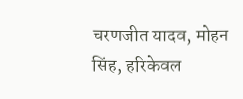चरणजीत यादव, मोहन सिंह, हरिकेवल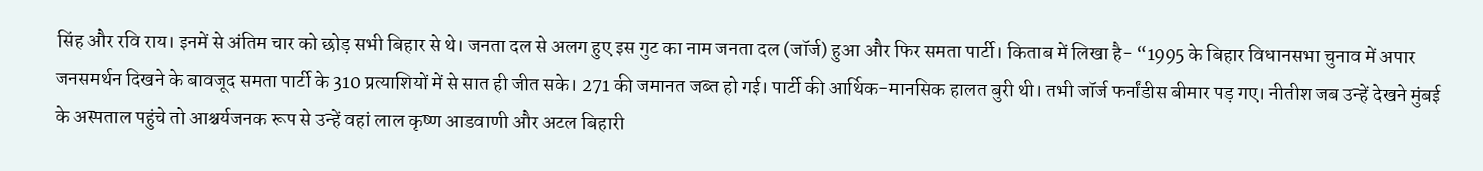सिंह और रवि राय। इनमें से अंतिम चार को छोड़ सभी बिहार से थे। जनता दल से अलग हुए इस गुट का नाम जनता दल (जॉर्ज) हुआ और फिर समता पार्टी। किताब में लिखा है- “1995 के बिहार विधानसभा चुनाव में अपार जनसमर्थन दिखने के बावजूद समता पार्टी के 310 प्रत्याशियों में से सात ही जीत सके। 271 की जमानत जब्त हो गई। पार्टी की आर्थिक-मानसिक हालत बुरी थी। तभी जॉर्ज फर्नांडीस बीमार पड़ गए। नीतीश जब उन्हें देखने मुंबई के अस्पताल पहुंचे तो आश्चर्यजनक रूप से उन्हें वहां लाल कृष्ण आडवाणी और अटल बिहारी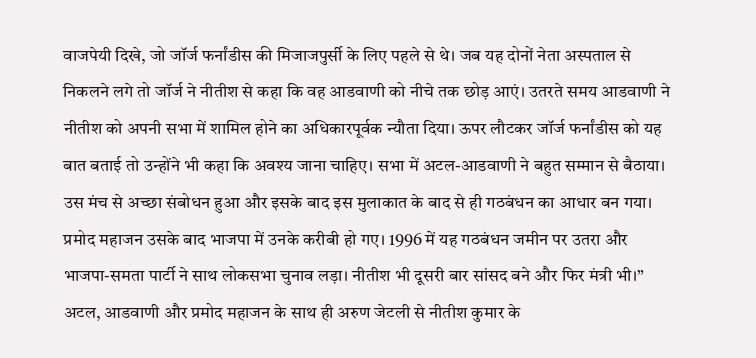वाजपेयी दिखे, जो जॉर्ज फर्नांडीस की मिजाजपुर्सी के लिए पहले से थे। जब यह दोनों नेता अस्पताल से निकलने लगे तो जॉर्ज ने नीतीश से कहा कि वह आडवाणी को नीचे तक छोड़ आएं। उतरते समय आडवाणी ने नीतीश को अपनी सभा में शामिल होने का अधिकारपूर्वक न्यौता दिया। ऊपर लौटकर जॉर्ज फर्नांडीस को यह बात बताई तो उन्होंने भी कहा कि अवश्य जाना चाहिए। सभा में अटल-आडवाणी ने बहुत सम्मान से बैठाया। उस मंच से अच्छा संबोधन हुआ और इसके बाद इस मुलाकात के बाद से ही गठबंधन का आधार बन गया। प्रमोद महाजन उसके बाद भाजपा में उनके करीबी हो गए। 1996 में यह गठबंधन जमीन पर उतरा और भाजपा-समता पार्टी ने साथ लोकसभा चुनाव लड़ा। नीतीश भी दूसरी बार सांसद बने और फिर मंत्री भी।” अटल, आडवाणी और प्रमोद महाजन के साथ ही अरुण जेटली से नीतीश कुमार के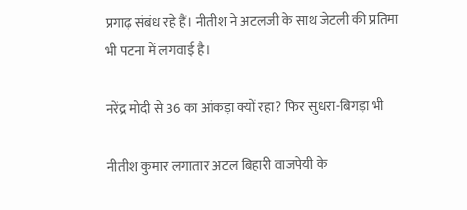प्रगाढ़ संबंध रहे हैं। नीतीश ने अटलजी के साथ जेटली की प्रतिमा भी पटना में लगवाई है।

नरेंद्र मोदी से 36 का आंकड़ा क्यों रहा? फिर सुधरा-बिगड़ा भी

नीतीश कुमार लगातार अटल बिहारी वाजपेयी के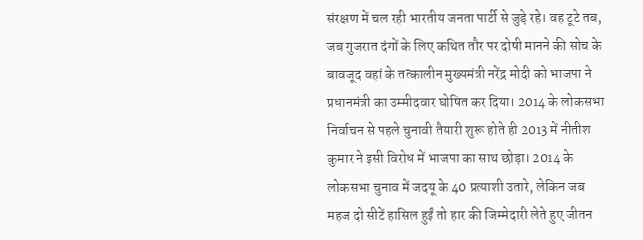संरक्षण में चल रही भारतीय जनता पार्टी से जुड़े रहे। वह टूटे तब, जब गुजरात दंगों के लिए कथित तौर पर दोषी मानने की सोच के बावजूद वहां के तत्कालीन मुख्यमंत्री नरेंद्र मोदी को भाजपा ने प्रधानमंत्री का उम्मीदवार घोषित कर दिया। 2014 के लोकसभा निर्वाचन से पहले चुनावी तैयारी शुरू होते ही 2013 में नीतीश कुमार ने इसी विरोध में भाजपा का साथ छोड़ा। 2014 के लोकसभा चुनाव में जदयू के 40 प्रत्याशी उतारे, लेकिन जब महज दो सीटें हासिल हुईं तो हार की जिम्मेदारी लेते हुए जीतन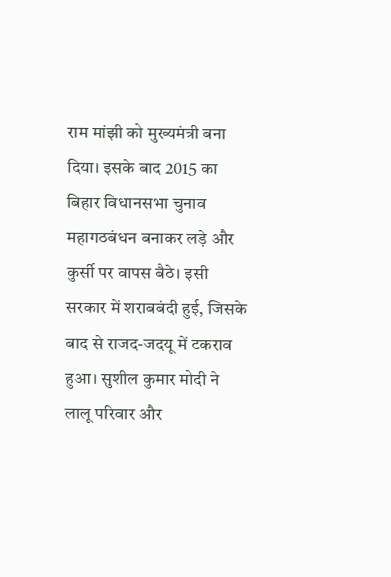राम मांझी को मुख्यमंत्री बना दिया। इसके बाद 2015 का बिहार विधानसभा चुनाव महागठबंधन बनाकर लड़े और कुर्सी पर वापस बैठे। इसी सरकार में शराबबंदी हुई, जिसके बाद से राजद-जदयू में टकराव हुआ। सुशील कुमार मोदी ने लालू परिवार और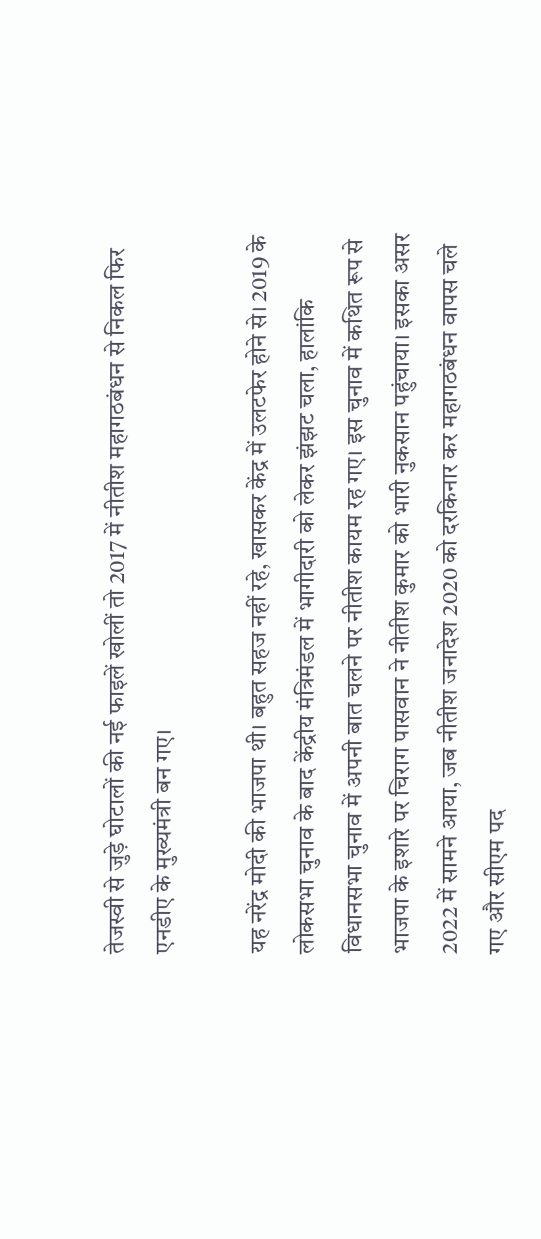तेजस्वी से जुड़े घोटालों की नई फाइलें खोलीं तो 2017 में नीतीश महागठबंधन से निकल फिर एनडीए के मुख्यमंत्री बन गए।

यह नरेंद्र मोदी की भाजपा थी। बहुत सहज नहीं रहे, खासकर केंद्र में उलटफेर होने से। 2019 के लोकसभा चुनाव के बाद केंद्रीय मंत्रिमंडल में भागीदारी को लेकर झंझट चला, हालांकि विधानसभा चुनाव में अपनी बात चलने पर नीतीश कायम रह गए। इस चुनाव में कथित रूप से भाजपा के इशारे पर चिराग पासवान ने नीतीश कुमार को भारी नुकसान पहुंचाया। इसका असर 2022 में सामने आया, जब नीतीश जनादेश 2020 को दरकिनार कर महागठबंधन वापस चले गए और सीएम पद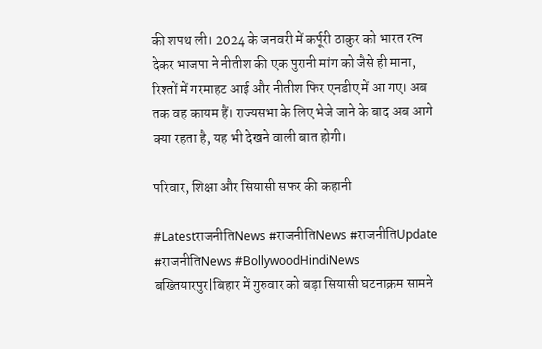की शपथ ली। 2024 के जनवरी में कर्पूरी ठाकुर को भारत रत्न देकर भाजपा ने नीतीश की एक पुरानी मांग को जैसे ही माना, रिश्तों में गरमाहट आई और नीतीश फिर एनडीए में आ गए। अब तक वह कायम हैं। राज्यसभा के लिए भेजे जाने के बाद अब आगे क्या रहता है, यह भी देखने वाली बात होगी।

परिवार, शिक्षा और सियासी सफर की कहानी

#LatestराजनीतिNews #राजनीतिNews #राजनीतिUpdate #राजनीतिNews #BollywoodHindiNews बख्तियारपुर|बिहार में गुरुवार को बड़ा सियासी घटनाक्रम सामने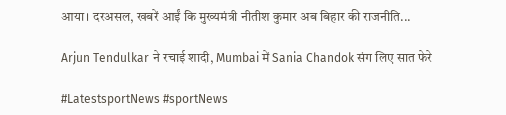आया। दरअसल, खबरें आईं कि मुख्यमंत्री नीतीश कुमार अब बिहार की राजनीति...

Arjun Tendulkar ने रचाई शादी, Mumbai में Sania Chandok संग लिए सात फेरे

#LatestsportNews #sportNews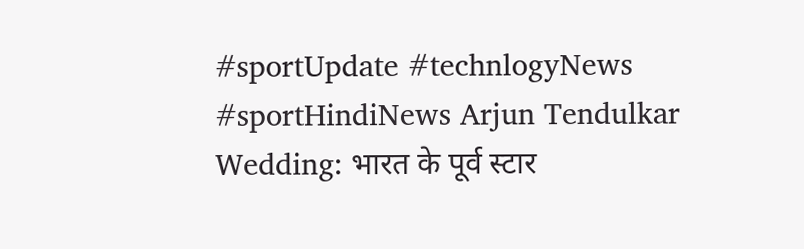#sportUpdate #technlogyNews #sportHindiNews Arjun Tendulkar Wedding: भारत के पूर्व स्टार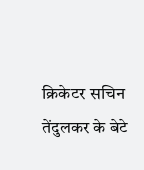क्रिकेटर सचिन तेंदुलकर के बेटे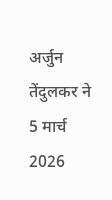अर्जुन तेंदुलकर ने 5 मार्च 2026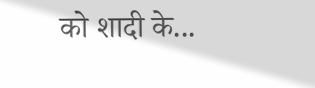को शादी के...